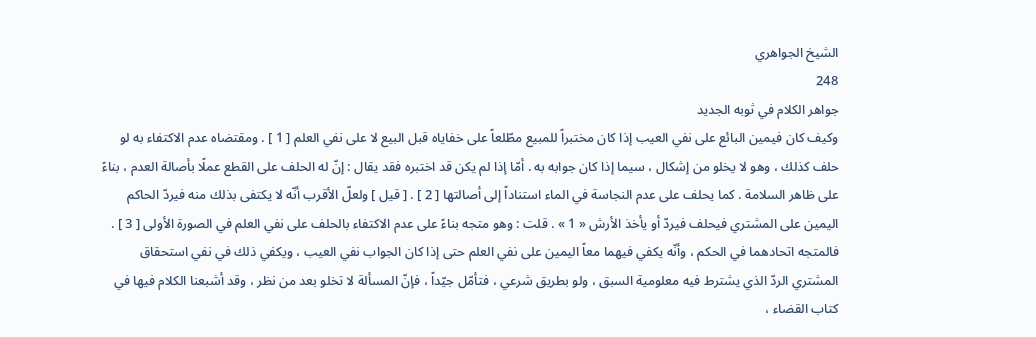الشيخ الجواهري
248
جواهر الكلام في ثوبه الجديد
وكيف كان فيمين البائع على نفي العيب إذا كان مختبراً للمبيع مطّلعاً على خفاياه قبل البيع لا على نفي العلم [ 1 ] . ومقتضاه عدم الاكتفاء به لو حلف كذلك ، وهو لا يخلو من إشكال ، سيما إذا كان جوابه به . أمّا إذا لم يكن قد اختبره فقد يقال : إنّ له الحلف على القطع عملًا بأصالة العدم ، بناءً على ظاهر السلامة . كما يحلف على عدم النجاسة في الماء استناداً إلى أصالتها [ 2 ] . [ قيل ] ولعلّ الأقرب أنّه لا يكتفى بذلك منه فيردّ الحاكم اليمين على المشتري فيحلف فيردّ أو يأخذ الأرش « 1 » . قلت : وهو متجه بناءً على عدم الاكتفاء بالحلف على نفي العلم في الصورة الأولى [ 3 ] . فالمتجه اتحادهما في الحكم ، وأنّه يكفي فيهما معاً اليمين على نفي العلم حتى إذا كان الجواب نفي العيب ، ويكفي ذلك في نفي استحقاق المشتري الردّ الذي يشترط فيه معلومية السبق ، ولو بطريق شرعي ، فتأمّل جيّداً ، فإنّ المسألة لا تخلو بعد من نظر ، وقد أشبعنا الكلام فيها في كتاب القضاء ،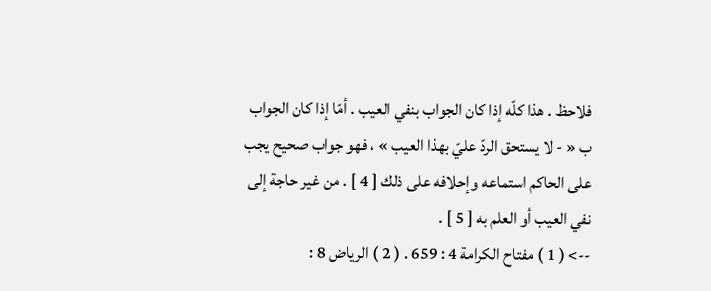فلاحظ . هذا كلّه إذا كان الجواب بنفي العيب . أمّا إذا كان الجواب ب « - لا يستحق الردّ عليّ بهذا العيب » ، فهو جواب صحيح يجب على الحاكم استماعه وإحلافه على ذلك [ 4 ] . من غير حاجة إلى نفي العيب أو العلم به [ 5 ] .
--> ( 1 ) مفتاح الكرامة 4 : 659 . ( 2 ) الرياض 8 :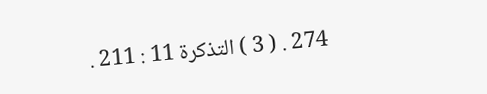274 . ( 3 ) التذكرة 11 : 211 .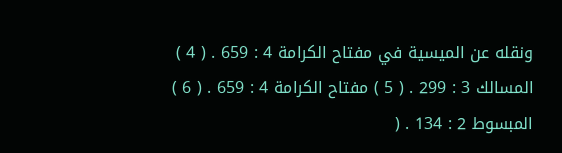ونقله عن الميسية في مفتاح الكرامة 4 : 659 . ( 4 ) المسالك 3 : 299 . ( 5 ) مفتاح الكرامة 4 : 659 . ( 6 ) المبسوط 2 : 134 . (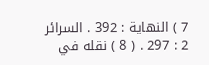7 ) النهاية : 392 . السرائر 2 : 297 . ( 8 ) نقله في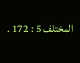المختلف 5 : 172 .